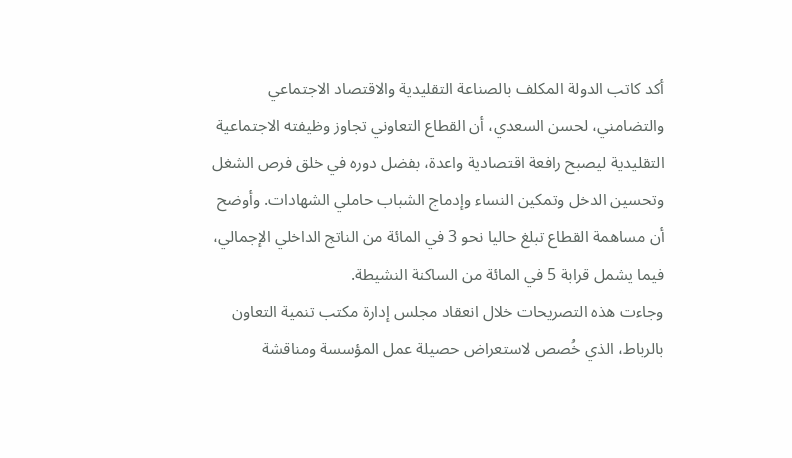أكد كاتب الدولة المكلف بالصناعة التقليدية والاقتصاد الاجتماعي والتضامني، لحسن السعدي، أن القطاع التعاوني تجاوز وظيفته الاجتماعية التقليدية ليصبح رافعة اقتصادية واعدة، بفضل دوره في خلق فرص الشغل وتحسين الدخل وتمكين النساء وإدماج الشباب حاملي الشهادات. وأوضح أن مساهمة القطاع تبلغ حاليا نحو 3 في المائة من الناتج الداخلي الإجمالي، فيما يشمل قرابة 5 في المائة من الساكنة النشيطة.
وجاءت هذه التصريحات خلال انعقاد مجلس إدارة مكتب تنمية التعاون بالرباط، الذي خُصص لاستعراض حصيلة عمل المؤسسة ومناقشة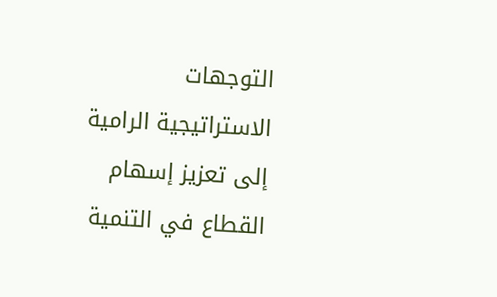التوجهات الاستراتيجية الرامية إلى تعزيز إسهام القطاع في التنمية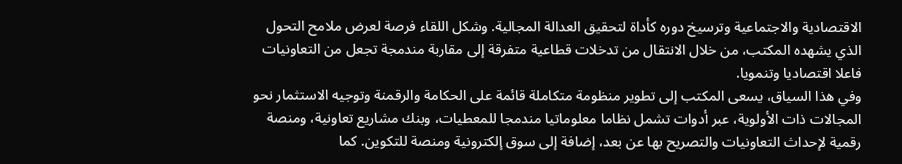الاقتصادية والاجتماعية وترسيخ دوره كأداة لتحقيق العدالة المجالية. وشكل اللقاء فرصة لعرض ملامح التحول الذي يشهده المكتب، من خلال الانتقال من تدخلات قطاعية متفرقة إلى مقاربة مندمجة تجعل من التعاونيات فاعلا اقتصاديا وتنمويا.
وفي هذا السياق، يسعى المكتب إلى تطوير منظومة متكاملة قائمة على الحكامة والرقمنة وتوجيه الاستثمار نحو المجالات ذات الأولوية، عبر أدوات تشمل نظاما معلوماتيا مندمجا للمعطيات، وبنك مشاريع تعاونية، ومنصة رقمية لإحداث التعاونيات والتصريح بها عن بعد، إضافة إلى سوق إلكترونية ومنصة للتكوين. كما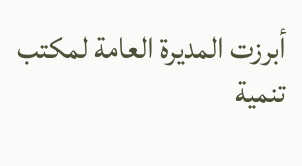أبرزت المديرة العامة لمكتب تنمية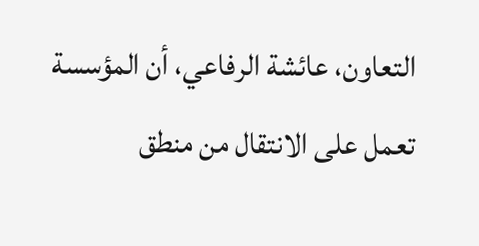التعاون، عائشة الرفاعي، أن المؤسسة تعمل على الانتقال من منطق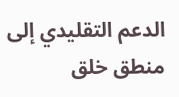الدعم التقليدي إلى منطق خلق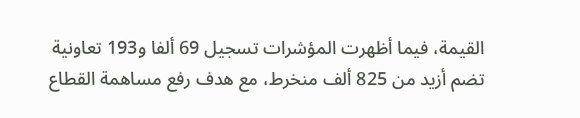القيمة، فيما أظهرت المؤشرات تسجيل 69 ألفا و193 تعاونية تضم أزيد من 825 ألف منخرط، مع هدف رفع مساهمة القطاع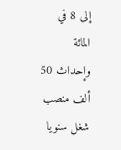إلى 8 في المائة وإحداث 50 ألف منصب شغل سنويا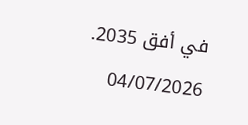في أفق 2035.
04/07/2026